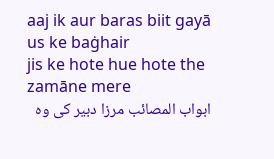aaj ik aur baras biit gayā us ke baġhair
jis ke hote hue hote the zamāne mere
ابواب المصائب مرزا دبیر کی وہ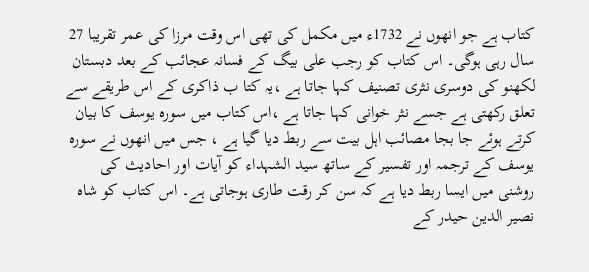کتاب ہے جو انھوں نے 1732ء میں مکمل کی تھی اس وقت مرزا کی عمر تقریبا 27 سال رہی ہوگی۔ اس کتاب کو رجب علی بیگ کے فسانہ عجائب کے بعد دبستان لکھنو کی دوسری نثری تصنیف کہا جاتا ہے ،یہ کتا ب ذاکری کے اس طریقے سے تعلق رکھتی ہے جسے نثر خوانی کہا جاتا ہے ،اس کتاب میں سورہ یوسف کا بیان کرتے ہوئے جا بجا مصائب اہل بیت سے ربط دیا گیا ہے ، جس میں انھوں نے سورہ یوسف کے ترجمہ اور تفسیر کے ساتھ سید الشہداء کو آیات اور احادیث کی روشنی میں ایسا ربط دیا ہے کہ سن کر رقت طاری ہوجاتی ہے۔ اس کتاب کو شاہ نصیر الدین حیدر کے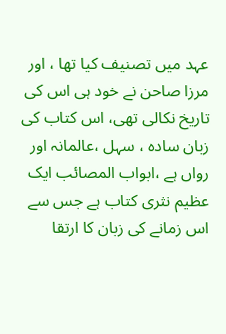عہد میں تصنیف کیا تھا ، اور مرزا صاحن نے خود ہی اس کی تاریخ نکالی تھی، اس کتاب کی زبان سادہ ، سہل ،عالمانہ اور رواں ہے ،ابواب المصائب ایک عظیم نثری کتاب ہے جس سے اس زمانے کی زبان کا ارتقا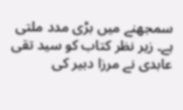سمجھنے میں بڑی مدد ملتی ہے۔ زیر نظر کتاب کو سید تقی عابدی نے مرزا دبیر کی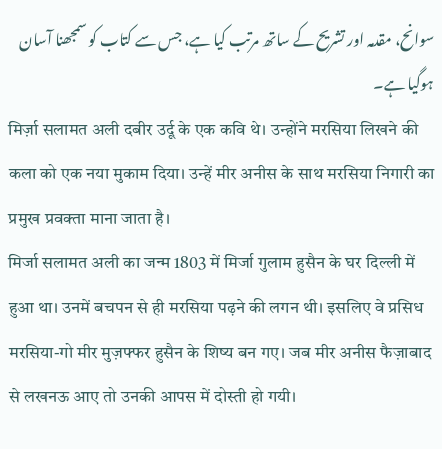سوانح، مقدمہ اور تشریح کے ساتھ مرتب کیا ہے، جس سے کتاب کو سمجھنا آسان ہوگیا ہے۔
मिर्ज़ा सलामत अली दबीर उर्दू के एक कवि थे। उन्होंने मरसिया लिखने की कला को एक नया मुकाम दिया। उन्हें मीर अनीस के साथ मरसिया निगारी का प्रमुख प्रवक्ता माना जाता है।
मिर्जा सलामत अली का जन्म 1803 में मिर्जा गुलाम हुसैन के घर दिल्ली में हुआ था। उनमें बचपन से ही मरसिया पढ़ने की लगन थी। इसलिए वे प्रसिध मरसिया-गो मीर मुज़फ्फर हुसैन के शिष्य बन गए। जब मीर अनीस फैज़ाबाद से लखनऊ आए तो उनकी आपस में दोस्ती हो गयी।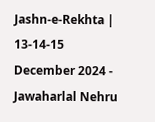Jashn-e-Rekhta | 13-14-15 December 2024 - Jawaharlal Nehru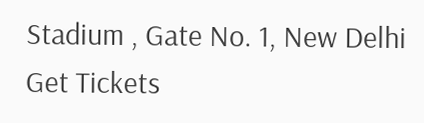Stadium , Gate No. 1, New Delhi
Get Tickets